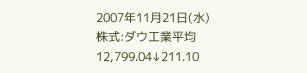2007年11月21日(水)
株式:ダウ工業平均12,799.04↓211.10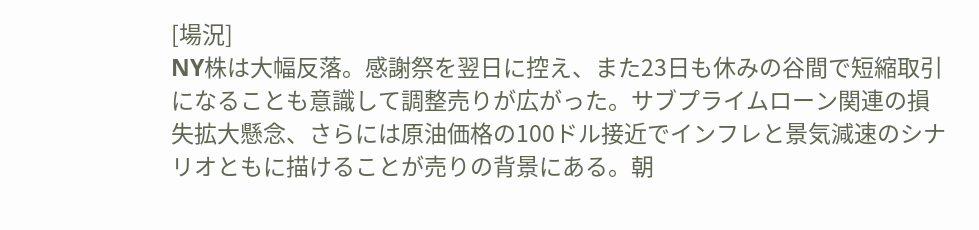[場況]
NY株は大幅反落。感謝祭を翌日に控え、また23日も休みの谷間で短縮取引になることも意識して調整売りが広がった。サブプライムローン関連の損失拡大懸念、さらには原油価格の100ドル接近でインフレと景気減速のシナリオともに描けることが売りの背景にある。朝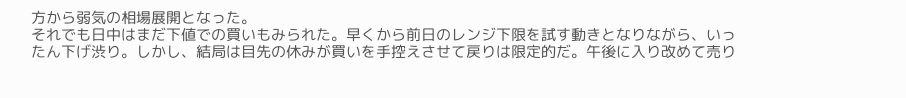方から弱気の相場展開となった。
それでも日中はまだ下値での買いもみられた。早くから前日のレンジ下限を試す動きとなりながら、いったん下げ渋り。しかし、結局は目先の休みが買いを手控えさせて戻りは限定的だ。午後に入り改めて売り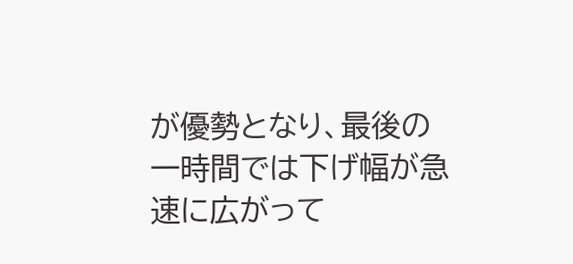が優勢となり、最後の一時間では下げ幅が急速に広がって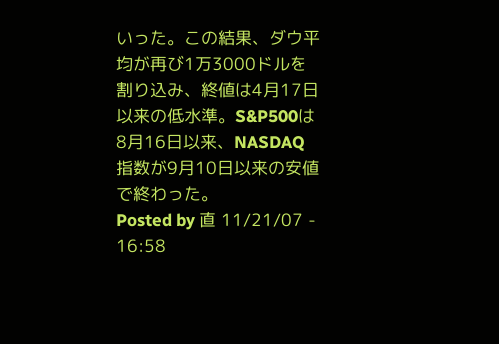いった。この結果、ダウ平均が再び1万3000ドルを割り込み、終値は4月17日以来の低水準。S&P500は8月16日以来、NASDAQ指数が9月10日以来の安値で終わった。
Posted by 直 11/21/07 - 16:58